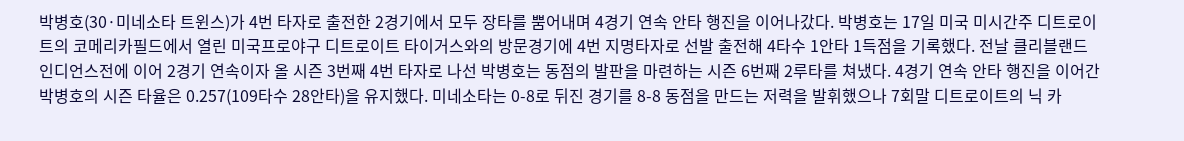박병호(30·미네소타 트윈스)가 4번 타자로 출전한 2경기에서 모두 장타를 뿜어내며 4경기 연속 안타 행진을 이어나갔다. 박병호는 17일 미국 미시간주 디트로이트의 코메리카필드에서 열린 미국프로야구 디트로이트 타이거스와의 방문경기에 4번 지명타자로 선발 출전해 4타수 1안타 1득점을 기록했다. 전날 클리블랜드 인디언스전에 이어 2경기 연속이자 올 시즌 3번째 4번 타자로 나선 박병호는 동점의 발판을 마련하는 시즌 6번째 2루타를 쳐냈다. 4경기 연속 안타 행진을 이어간 박병호의 시즌 타율은 0.257(109타수 28안타)을 유지했다. 미네소타는 0-8로 뒤진 경기를 8-8 동점을 만드는 저력을 발휘했으나 7회말 디트로이트의 닉 카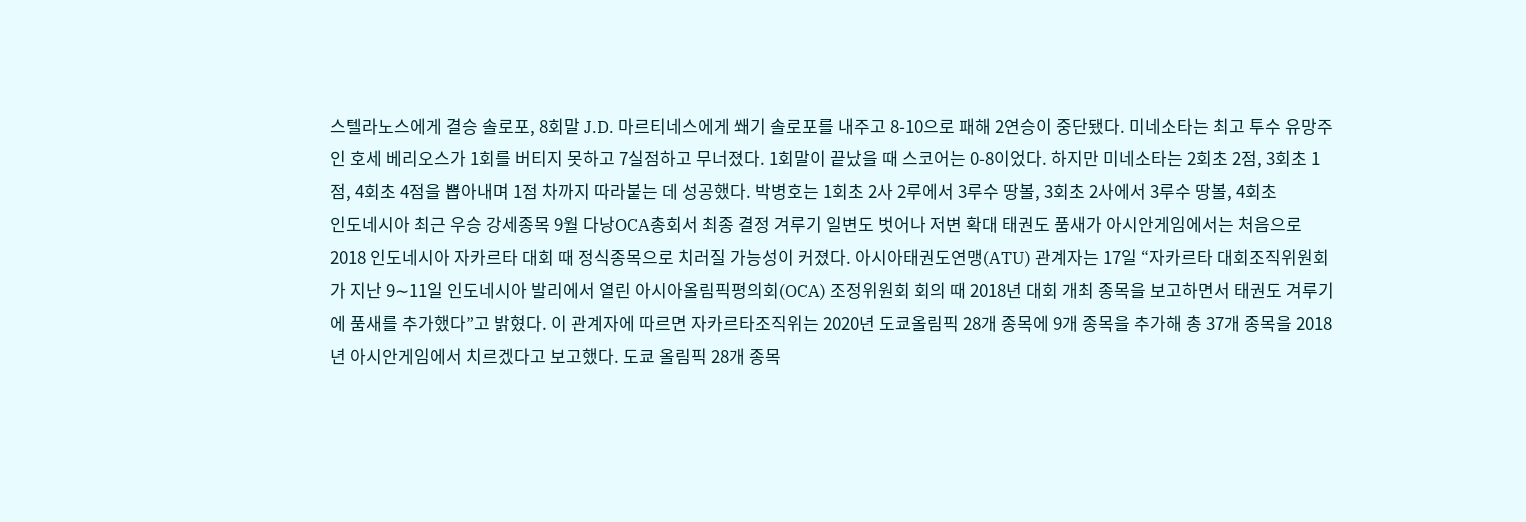스텔라노스에게 결승 솔로포, 8회말 J.D. 마르티네스에게 쐐기 솔로포를 내주고 8-10으로 패해 2연승이 중단됐다. 미네소타는 최고 투수 유망주인 호세 베리오스가 1회를 버티지 못하고 7실점하고 무너졌다. 1회말이 끝났을 때 스코어는 0-8이었다. 하지만 미네소타는 2회초 2점, 3회초 1점, 4회초 4점을 뽑아내며 1점 차까지 따라붙는 데 성공했다. 박병호는 1회초 2사 2루에서 3루수 땅볼, 3회초 2사에서 3루수 땅볼, 4회초
인도네시아 최근 우승 강세종목 9월 다낭OCA총회서 최종 결정 겨루기 일변도 벗어나 저변 확대 태권도 품새가 아시안게임에서는 처음으로 2018 인도네시아 자카르타 대회 때 정식종목으로 치러질 가능성이 커졌다. 아시아태권도연맹(ATU) 관계자는 17일 “자카르타 대회조직위원회가 지난 9∼11일 인도네시아 발리에서 열린 아시아올림픽평의회(OCA) 조정위원회 회의 때 2018년 대회 개최 종목을 보고하면서 태권도 겨루기에 품새를 추가했다”고 밝혔다. 이 관계자에 따르면 자카르타조직위는 2020년 도쿄올림픽 28개 종목에 9개 종목을 추가해 총 37개 종목을 2018년 아시안게임에서 치르겠다고 보고했다. 도쿄 올림픽 28개 종목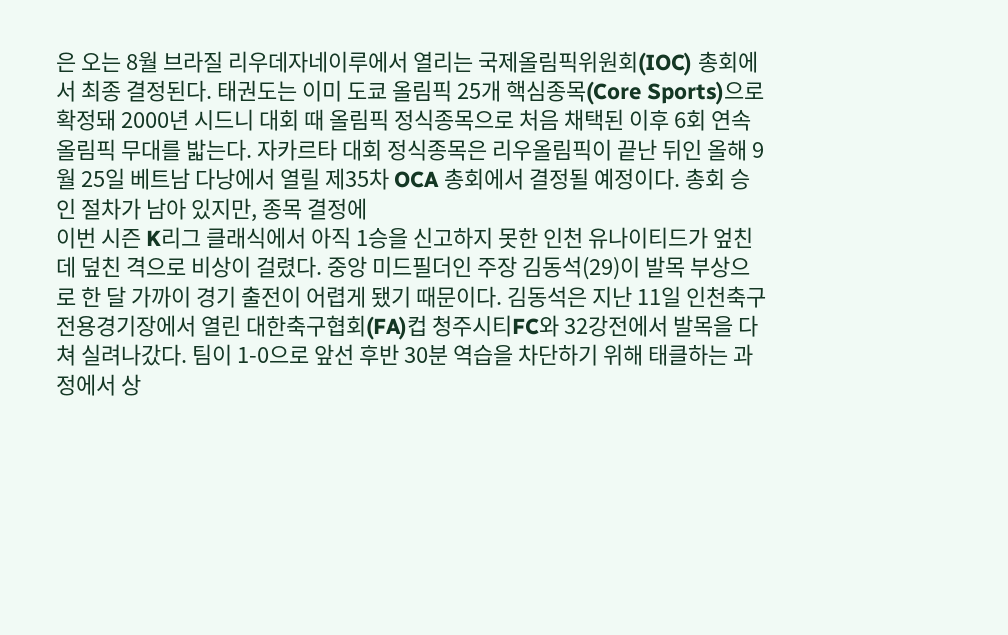은 오는 8월 브라질 리우데자네이루에서 열리는 국제올림픽위원회(IOC) 총회에서 최종 결정된다. 태권도는 이미 도쿄 올림픽 25개 핵심종목(Core Sports)으로 확정돼 2000년 시드니 대회 때 올림픽 정식종목으로 처음 채택된 이후 6회 연속 올림픽 무대를 밟는다. 자카르타 대회 정식종목은 리우올림픽이 끝난 뒤인 올해 9월 25일 베트남 다낭에서 열릴 제35차 OCA 총회에서 결정될 예정이다. 총회 승인 절차가 남아 있지만, 종목 결정에
이번 시즌 K리그 클래식에서 아직 1승을 신고하지 못한 인천 유나이티드가 엎친 데 덮친 격으로 비상이 걸렸다. 중앙 미드필더인 주장 김동석(29)이 발목 부상으로 한 달 가까이 경기 출전이 어렵게 됐기 때문이다. 김동석은 지난 11일 인천축구전용경기장에서 열린 대한축구협회(FA)컵 청주시티FC와 32강전에서 발목을 다쳐 실려나갔다. 팀이 1-0으로 앞선 후반 30분 역습을 차단하기 위해 태클하는 과정에서 상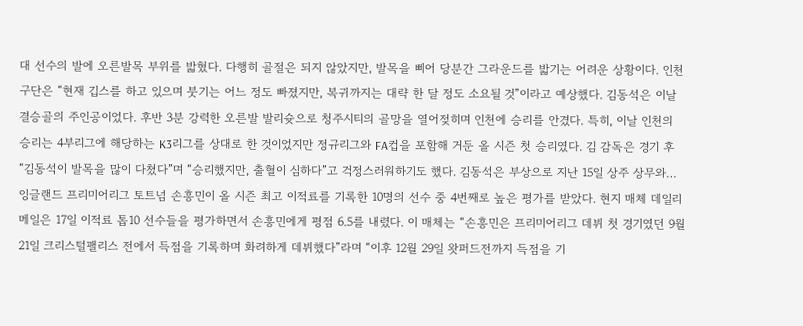대 선수의 발에 오른발목 부위를 밟혔다. 다행히 골절은 되지 않았지만, 발목을 삐어 당분간 그라운드를 밟기는 어려운 상황이다. 인천 구단은 “현재 깁스를 하고 있으며 붓기는 어느 정도 빠졌지만, 복귀까지는 대략 한 달 정도 소요될 것”이라고 예상했다. 김동석은 이날 결승골의 주인공이었다. 후반 3분 강력한 오른발 발리슛으로 청주시티의 골망을 열어젖히며 인천에 승리를 안겼다. 특히, 이날 인천의 승리는 4부리그에 해당하는 K3리그를 상대로 한 것이었지만 정규리그와 FA컵을 포함해 거둔 올 시즌 첫 승리였다. 김 감독은 경기 후 “김동석이 발목을 많이 다쳤다”며 “승리했지만, 출혈이 심하다”고 걱정스러워하기도 했다. 김동석은 부상으로 지난 15일 상주 상무와…
잉글랜드 프리미어리그 토트넘 손흥민이 올 시즌 최고 이적료를 기록한 10명의 선수 중 4번째로 높은 평가를 받았다. 현지 매체 데일리메일은 17일 이적료 톱10 선수들을 평가하면서 손흥민에게 평점 6.5를 내렸다. 이 매체는 “손흥민은 프리미어리그 데뷔 첫 경기였던 9월 21일 크리스털팰리스 전에서 득점을 기록하며 화려하게 데뷔했다”라며 “이후 12월 29일 왓퍼드전까지 득점을 기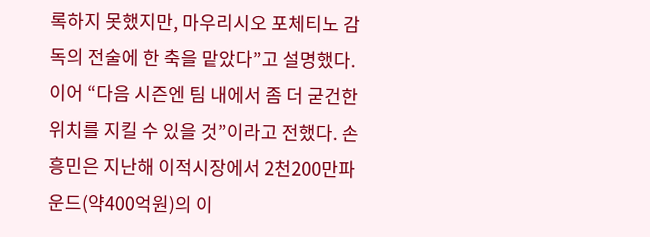록하지 못했지만, 마우리시오 포체티노 감독의 전술에 한 축을 맡았다”고 설명했다. 이어 “다음 시즌엔 팀 내에서 좀 더 굳건한 위치를 지킬 수 있을 것”이라고 전했다. 손흥민은 지난해 이적시장에서 2천200만파운드(약400억원)의 이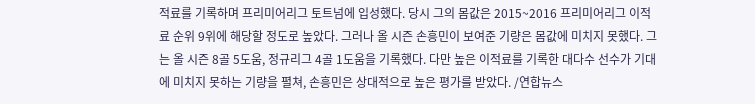적료를 기록하며 프리미어리그 토트넘에 입성했다. 당시 그의 몸값은 2015~2016 프리미어리그 이적료 순위 9위에 해당할 정도로 높았다. 그러나 올 시즌 손흥민이 보여준 기량은 몸값에 미치지 못했다. 그는 올 시즌 8골 5도움, 정규리그 4골 1도움을 기록했다. 다만 높은 이적료를 기록한 대다수 선수가 기대에 미치지 못하는 기량을 펼쳐, 손흥민은 상대적으로 높은 평가를 받았다. /연합뉴스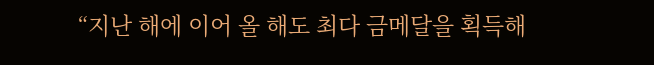“지난 해에 이어 올 해도 최다 금메달을 획득해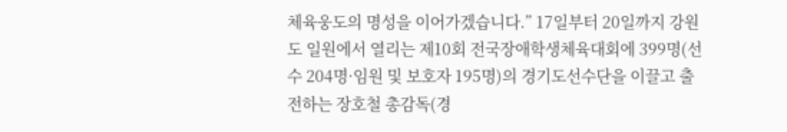체육웅도의 명성을 이어가겠습니다.” 17일부터 20일까지 강원도 일원에서 열리는 제10회 전국장애학생체육대회에 399명(선수 204명·임원 및 보호자 195명)의 경기도선수단을 이끌고 출전하는 장호철 총감독(경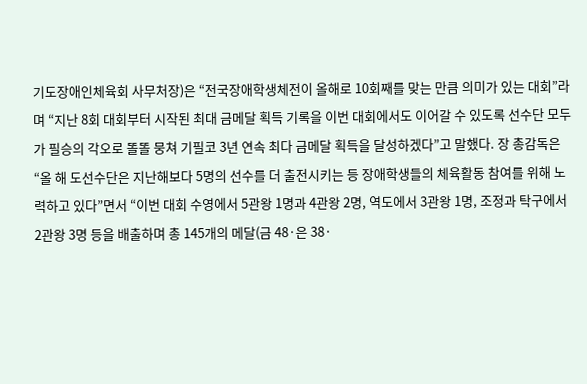기도장애인체육회 사무처장)은 “전국장애학생체전이 올해로 10회째를 맞는 만큼 의미가 있는 대회”라며 “지난 8회 대회부터 시작된 최대 금메달 획득 기록을 이번 대회에서도 이어갈 수 있도록 선수단 모두가 필승의 각오로 똘똘 뭉쳐 기필코 3년 연속 최다 금메달 획득을 달성하겠다”고 말했다. 장 총감독은 “올 해 도선수단은 지난해보다 5명의 선수를 더 출전시키는 등 장애학생들의 체육활동 참여를 위해 노력하고 있다”면서 “이번 대회 수영에서 5관왕 1명과 4관왕 2명, 역도에서 3관왕 1명, 조정과 탁구에서 2관왕 3명 등을 배출하며 총 145개의 메달(금 48·은 38·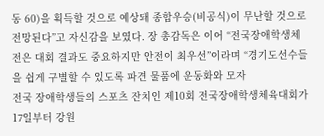동 60)을 획득할 것으로 예상돼 종합우승(비공식)이 무난할 것으로 전망된다”고 자신감을 보였다. 장 총감독은 이어 “전국장애학생체전은 대회 결과도 중요하지만 안전이 최우선”이라며 “경기도선수들을 쉽게 구별할 수 있도록 파견 물품에 운동화와 모자
전국 장애학생들의 스포츠 잔치인 제10회 전국장애학생체육대회가 17일부터 강원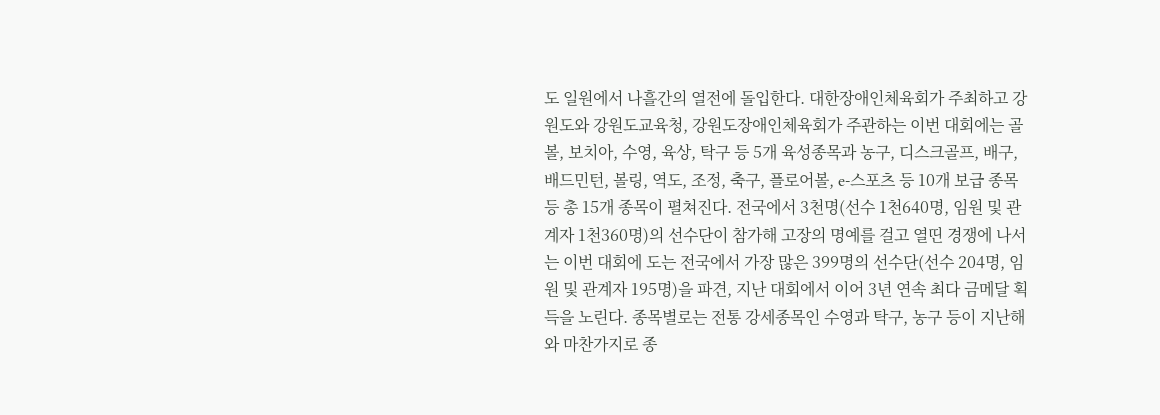도 일원에서 나흘간의 열전에 돌입한다. 대한장애인체육회가 주최하고 강원도와 강원도교육청, 강원도장애인체육회가 주관하는 이번 대회에는 골볼, 보치아, 수영, 육상, 탁구 등 5개 육성종목과 농구, 디스크골프, 배구, 배드민턴, 볼링, 역도, 조정, 축구, 플로어볼, e-스포츠 등 10개 보급 종목 등 총 15개 종목이 펼쳐진다. 전국에서 3천명(선수 1천640명, 임원 및 관계자 1천360명)의 선수단이 참가해 고장의 명예를 걸고 열띤 경쟁에 나서는 이번 대회에 도는 전국에서 가장 많은 399명의 선수단(선수 204명, 임원 및 관계자 195명)을 파견, 지난 대회에서 이어 3년 연속 최다 금메달 획득을 노린다. 종목별로는 전통 강세종목인 수영과 탁구, 농구 등이 지난해와 마찬가지로 종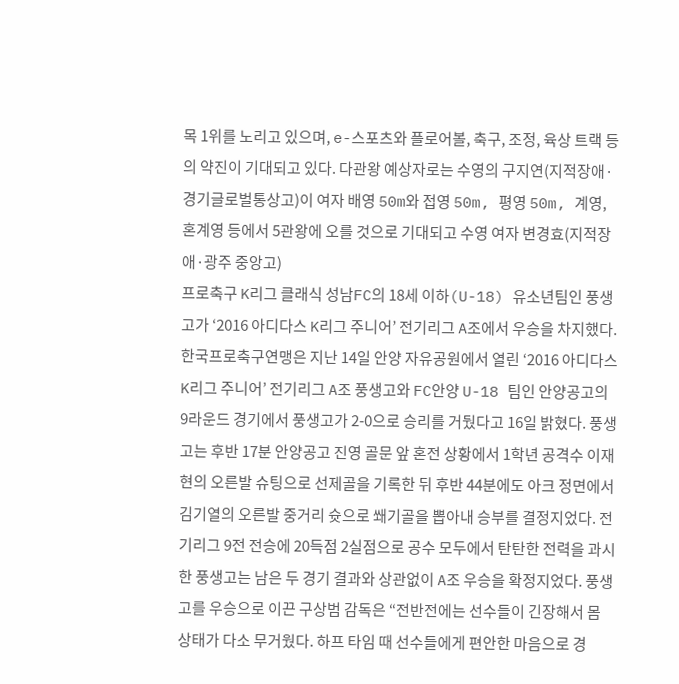목 1위를 노리고 있으며, e-스포츠와 플로어볼, 축구, 조정, 육상 트랙 등의 약진이 기대되고 있다. 다관왕 예상자로는 수영의 구지연(지적장애·경기글로벌통상고)이 여자 배영 50m와 접영 50m, 평영 50m, 계영, 혼계영 등에서 5관왕에 오를 것으로 기대되고 수영 여자 변경효(지적장애·광주 중앙고)
프로축구 K리그 클래식 성남FC의 18세 이하(U-18) 유소년팀인 풍생고가 ‘2016 아디다스 K리그 주니어’ 전기리그 A조에서 우승을 차지했다. 한국프로축구연맹은 지난 14일 안양 자유공원에서 열린 ‘2016 아디다스 K리그 주니어’ 전기리그 A조 풍생고와 FC안양 U-18 팀인 안양공고의 9라운드 경기에서 풍생고가 2-0으로 승리를 거뒀다고 16일 밝혔다. 풍생고는 후반 17분 안양공고 진영 골문 앞 혼전 상황에서 1학년 공격수 이재현의 오른발 슈팅으로 선제골을 기록한 뒤 후반 44분에도 아크 정면에서 김기열의 오른발 중거리 슛으로 쐐기골을 뽑아내 승부를 결정지었다. 전기리그 9전 전승에 20득점 2실점으로 공수 모두에서 탄탄한 전력을 과시한 풍생고는 남은 두 경기 결과와 상관없이 A조 우승을 확정지었다. 풍생고를 우승으로 이끈 구상범 감독은 “전반전에는 선수들이 긴장해서 몸 상태가 다소 무거웠다. 하프 타임 때 선수들에게 편안한 마음으로 경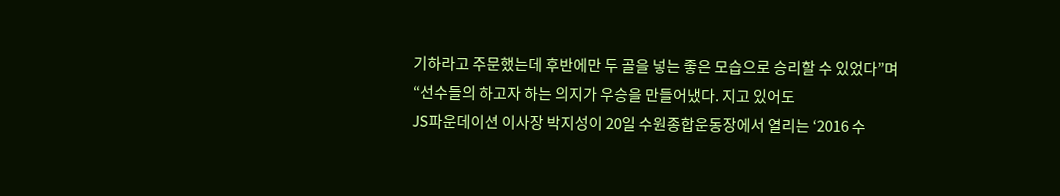기하라고 주문했는데 후반에만 두 골을 넣는 좋은 모습으로 승리할 수 있었다”며 “선수들의 하고자 하는 의지가 우승을 만들어냈다. 지고 있어도
JS파운데이션 이사장 박지성이 20일 수원종합운동장에서 열리는 ‘2016 수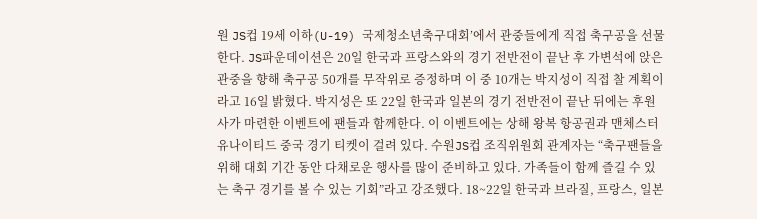원 JS컵 19세 이하(U-19) 국제청소년축구대회’에서 관중들에게 직접 축구공을 선물한다. JS파운데이션은 20일 한국과 프랑스와의 경기 전반전이 끝난 후 가변석에 앉은 관중을 향해 축구공 50개를 무작위로 증정하며 이 중 10개는 박지성이 직접 찰 계획이라고 16일 밝혔다. 박지성은 또 22일 한국과 일본의 경기 전반전이 끝난 뒤에는 후원사가 마련한 이벤트에 팬들과 함께한다. 이 이벤트에는 상해 왕복 항공권과 맨체스터 유나이티드 중국 경기 티켓이 걸려 있다. 수원JS컵 조직위원회 관계자는 “축구팬들을 위해 대회 기간 동안 다채로운 행사를 많이 준비하고 있다. 가족들이 함께 즐길 수 있는 축구 경기를 볼 수 있는 기회”라고 강조했다. 18~22일 한국과 브라질, 프랑스, 일본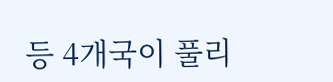등 4개국이 풀리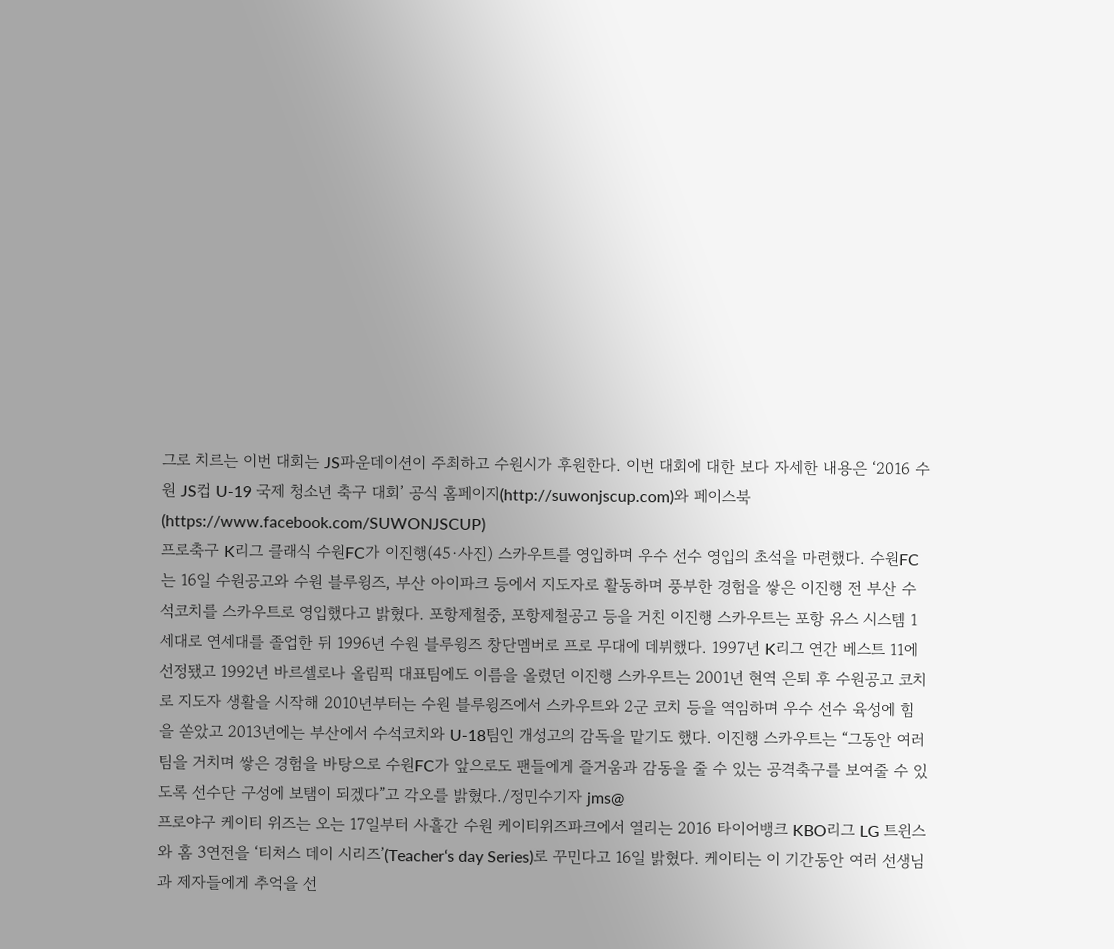그로 치르는 이번 대회는 JS파운데이션이 주최하고 수원시가 후원한다. 이번 대회에 대한 보다 자세한 내용은 ‘2016 수원 JS컵 U-19 국제 청소년 축구 대회’ 공식 홈페이지(http://suwonjscup.com)와 페이스북(https://www.facebook.com/SUWONJSCUP)
프로축구 K리그 클래식 수원FC가 이진행(45·사진) 스카우트를 영입하며 우수 선수 영입의 초석을 마련했다. 수원FC는 16일 수원공고와 수원 블루윙즈, 부산 아이파크 등에서 지도자로 활동하며 풍부한 경험을 쌓은 이진행 전 부산 수석코치를 스카우트로 영입했다고 밝혔다. 포항제철중, 포항제철공고 등을 거친 이진행 스카우트는 포항 유스 시스템 1세대로 연세대를 졸업한 뒤 1996년 수원 블루윙즈 창단멤버로 프로 무대에 데뷔했다. 1997년 K리그 연간 베스트 11에 선정됐고 1992년 바르셀로나 올림픽 대표팀에도 이름을 올렸던 이진행 스카우트는 2001년 현역 은퇴 후 수원공고 코치로 지도자 생활을 시작해 2010년부터는 수원 블루윙즈에서 스카우트와 2군 코치 등을 역임하며 우수 선수 육성에 힘을 쏟았고 2013년에는 부산에서 수석코치와 U-18팀인 개성고의 감독을 맡기도 했다. 이진행 스카우트는 “그동안 여러 팀을 거치며 쌓은 경험을 바탕으로 수원FC가 앞으로도 팬들에게 즐거움과 감동을 줄 수 있는 공격축구를 보여줄 수 있도록 선수단 구성에 보탬이 되겠다”고 각오를 밝혔다./정민수기자 jms@
프로야구 케이티 위즈는 오는 17일부터 사흘간 수원 케이티위즈파크에서 열리는 2016 타이어뱅크 KBO리그 LG 트윈스와 홈 3연전을 ‘티처스 데이 시리즈’(Teacher‘s day Series)로 꾸민다고 16일 밝혔다. 케이티는 이 기간동안 여러 선생님과 제자들에게 추억을 선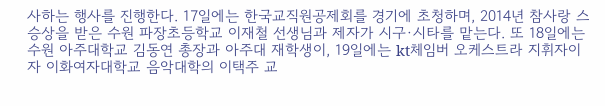사하는 행사를 진행한다. 17일에는 한국교직원공제회를 경기에 초청하며, 2014년 참사랑 스승상을 받은 수원 파장초등학교 이재철 선생님과 제자가 시구·시타를 맡는다. 또 18일에는 수원 아주대학교 김동연 총장과 아주대 재학생이, 19일에는 kt체임버 오케스트라 지휘자이자 이화여자대학교 음악대학의 이택주 교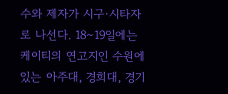수와 제자가 시구·시타자로 나선다. 18∼19일에는 케이티의 연고지인 수원에 있는 아주대, 경희대, 경기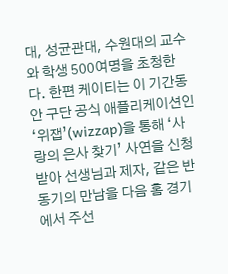대, 성균관대, 수원대의 교수와 학생 500여명을 초청한다. 한편 케이티는 이 기간동안 구단 공식 애플리케이션인 ‘위잽’(wizzap)을 통해 ‘사랑의 은사 찾기’ 사연을 신청받아 선생님과 제자, 같은 반 동기의 만남을 다음 홈 경기에서 주선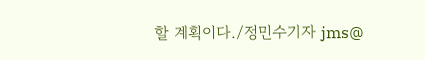할 계획이다./정민수기자 jms@